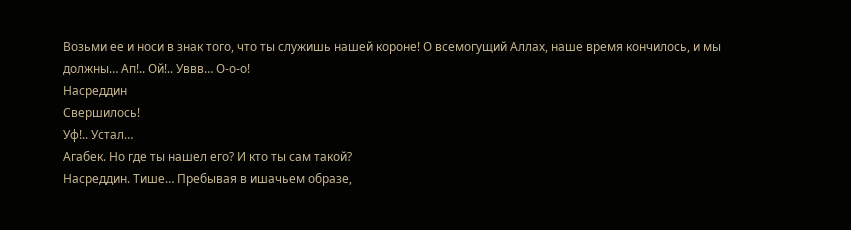Возьми ее и носи в знак того, что ты служишь нашей короне! О всемогущий Аллах, наше время кончилось, и мы должны… Ап!.. Ой!.. Уввв… О-о-о!
Насреддин
Свершилось!
Уф!.. Устал…
Агабек. Но где ты нашел его? И кто ты сам такой?
Насреддин. Тише… Пребывая в ишачьем образе,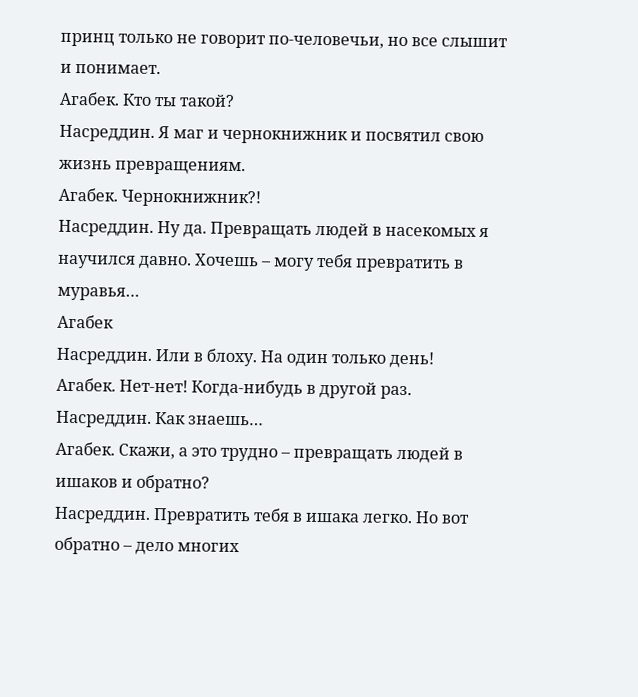принц только не говорит по-человечьи, но все слышит и понимает.
Агабек. Кто ты такой?
Насреддин. Я маг и чернокнижник и посвятил свою жизнь превращениям.
Агабек. Чернокнижник?!
Насреддин. Ну да. Превращать людей в насекомых я научился давно. Хочешь – могу тебя превратить в муравья…
Агабек
Насреддин. Или в блоху. На один только день!
Агабек. Нет-нет! Когда-нибудь в другой раз.
Насреддин. Как знаешь…
Агабек. Скажи, а это трудно – превращать людей в ишаков и обратно?
Насреддин. Превратить тебя в ишака легко. Но вот обратно – дело многих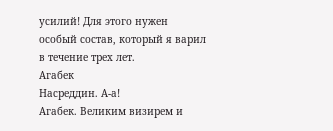усилий! Для этого нужен особый состав, который я варил в течение трех лет.
Агабек
Насреддин. А-а!
Агабек. Великим визирем и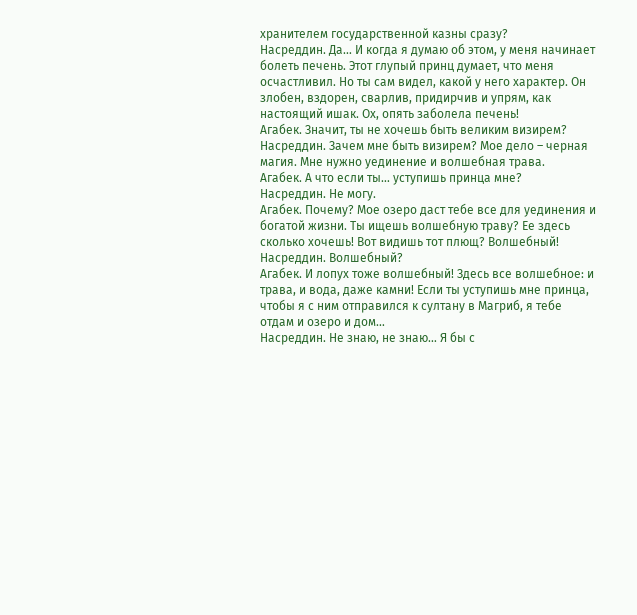хранителем государственной казны сразу?
Насреддин. Да… И когда я думаю об этом, у меня начинает болеть печень. Этот глупый принц думает, что меня осчастливил. Но ты сам видел, какой у него характер. Он злобен, вздорен, сварлив, придирчив и упрям, как настоящий ишак. Ох, опять заболела печень!
Агабек. Значит, ты не хочешь быть великим визирем?
Насреддин. Зачем мне быть визирем? Мое дело – черная магия. Мне нужно уединение и волшебная трава.
Агабек. А что если ты… уступишь принца мне?
Насреддин. Не могу.
Агабек. Почему? Мое озеро даст тебе все для уединения и богатой жизни. Ты ищешь волшебную траву? Ее здесь сколько хочешь! Вот видишь тот плющ? Волшебный!
Насреддин. Волшебный?
Агабек. И лопух тоже волшебный! Здесь все волшебное: и трава, и вода, даже камни! Если ты уступишь мне принца, чтобы я с ним отправился к султану в Магриб, я тебе отдам и озеро и дом…
Насреддин. Не знаю, не знаю… Я бы с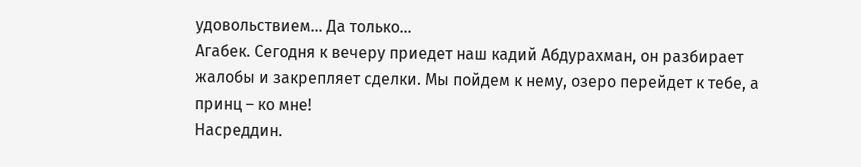удовольствием… Да только…
Агабек. Сегодня к вечеру приедет наш кадий Абдурахман, он разбирает жалобы и закрепляет сделки. Мы пойдем к нему, озеро перейдет к тебе, а принц – ко мне!
Насреддин.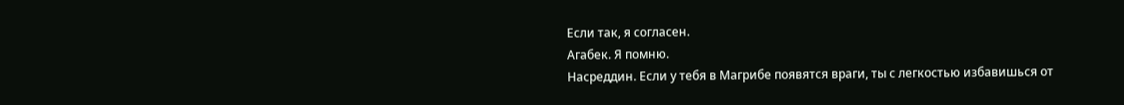Если так, я согласен.
Агабек. Я помню.
Насреддин. Если у тебя в Магрибе появятся враги, ты с легкостью избавишься от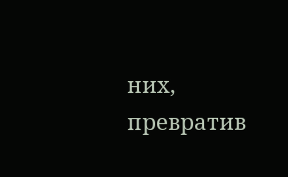них, превратив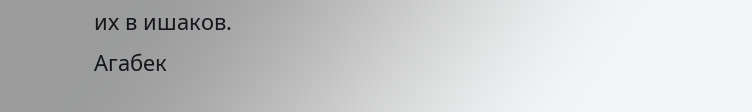их в ишаков.
Агабек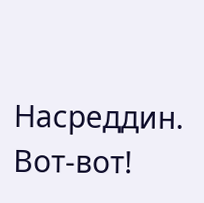Насреддин. Вот-вот!